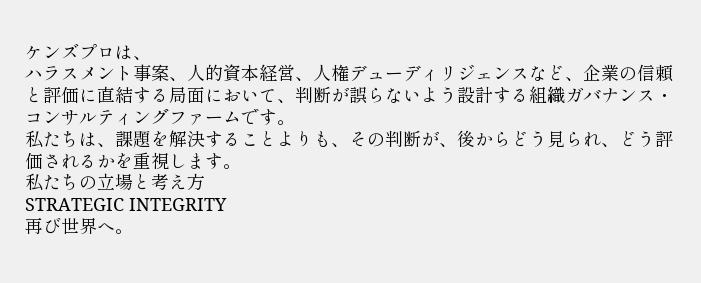ケンズプロは、
ハラスメント事案、人的資本経営、人権デューディリジェンスなど、企業の信頼と評価に直結する局面において、判断が誤らないよう設計する組織ガバナンス・コンサルティングファームです。
私たちは、課題を解決することよりも、その判断が、後からどう見られ、どう評価されるかを重視します。
私たちの立場と考え方
STRATEGIC INTEGRITY
再び世界へ。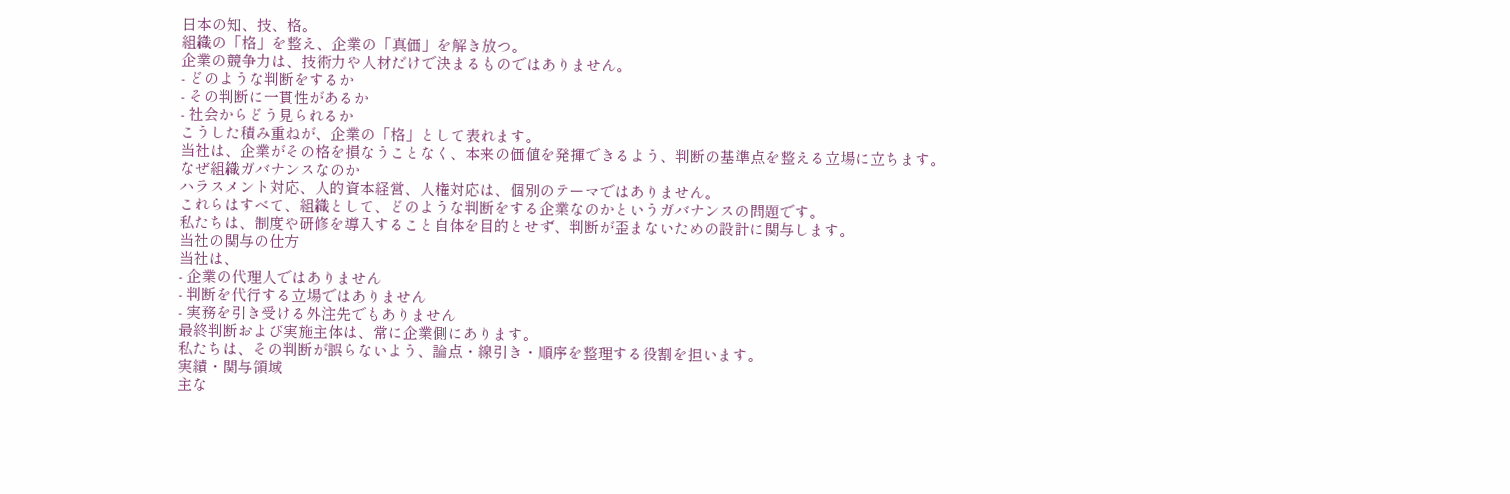日本の知、技、格。
組織の「格」を整え、企業の「真価」を解き放つ。
企業の競争力は、技術力や人材だけで決まるものではありません。
- どのような判断をするか
- その判断に一貫性があるか
- 社会からどう見られるか
こうした積み重ねが、企業の「格」として表れます。
当社は、企業がその格を損なうことなく、本来の価値を発揮できるよう、判断の基準点を整える立場に立ちます。
なぜ組織ガバナンスなのか
ハラスメント対応、人的資本経営、人権対応は、個別のテーマではありません。
これらはすべて、組織として、どのような判断をする企業なのかというガバナンスの問題です。
私たちは、制度や研修を導入すること自体を目的とせず、判断が歪まないための設計に関与します。
当社の関与の仕方
当社は、
- 企業の代理人ではありません
- 判断を代行する立場ではありません
- 実務を引き受ける外注先でもありません
最終判断および実施主体は、常に企業側にあります。
私たちは、その判断が誤らないよう、論点・線引き・順序を整理する役割を担います。
実績・関与領域
主な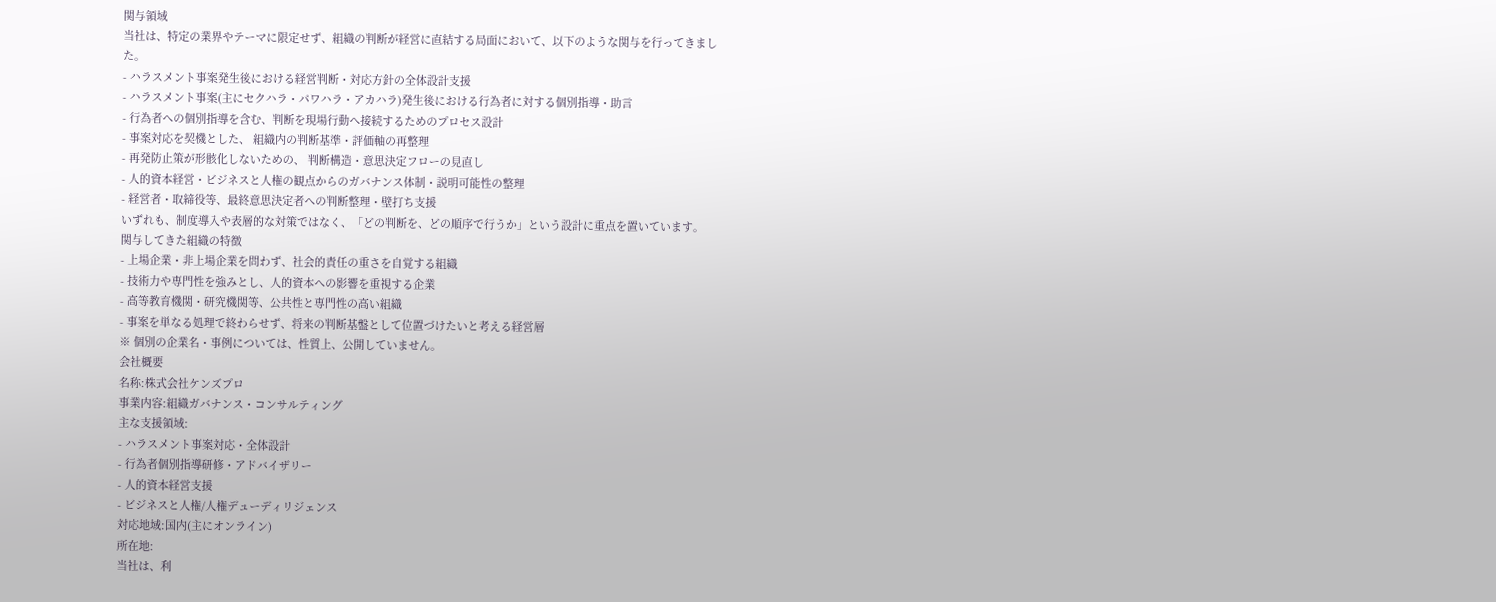関与領域
当社は、特定の業界やテーマに限定せず、組織の判断が経営に直結する局面において、以下のような関与を行ってきました。
- ハラスメント事案発生後における経営判断・対応方針の全体設計支援
- ハラスメント事案(主にセクハラ・パワハラ・アカハラ)発生後における行為者に対する個別指導・助言
- 行為者への個別指導を含む、判断を現場行動へ接続するためのプロセス設計
- 事案対応を契機とした、 組織内の判断基準・評価軸の再整理
- 再発防止策が形骸化しないための、 判断構造・意思決定フローの見直し
- 人的資本経営・ビジネスと人権の観点からのガバナンス体制・説明可能性の整理
- 経営者・取締役等、最終意思決定者への判断整理・壁打ち支援
いずれも、制度導入や表層的な対策ではなく、「どの判断を、どの順序で行うか」という設計に重点を置いています。
関与してきた組織の特徴
- 上場企業・非上場企業を問わず、社会的責任の重さを自覚する組織
- 技術力や専門性を強みとし、人的資本への影響を重視する企業
- 高等教育機関・研究機関等、公共性と専門性の高い組織
- 事案を単なる処理で終わらせず、将来の判断基盤として位置づけたいと考える経営層
※ 個別の企業名・事例については、性質上、公開していません。
会社概要
名称:株式会社ケンズプロ
事業内容:組織ガバナンス・コンサルティング
主な支援領域:
- ハラスメント事案対応・全体設計
- 行為者個別指導研修・アドバイザリー
- 人的資本経営支援
- ビジネスと人権/人権デューディリジェンス
対応地域:国内(主にオンライン)
所在地:
当社は、利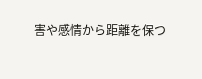害や感情から距離を保つ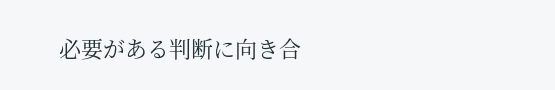必要がある判断に向き合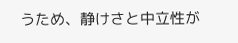うため、静けさと中立性が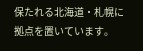保たれる北海道・札幌に拠点を置いています。